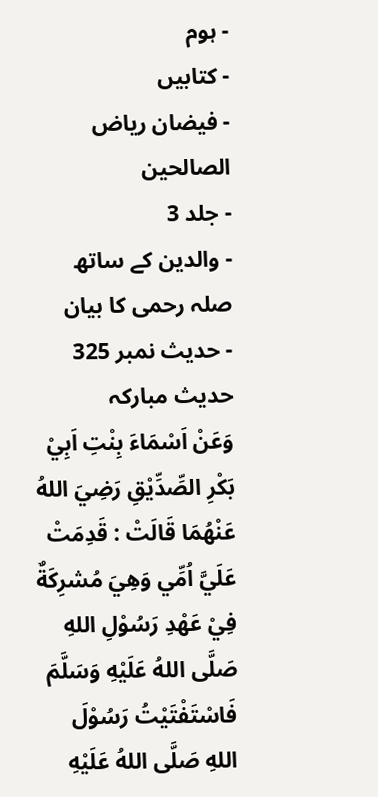- ہوم
- کتابیں
- فیضان ریاض الصالحین
- جلد 3
- والدین کے ساتھ صلہ رحمی کا بیان
- حدیث نمبر 325
حدیث مبارکہ
وَعَنْ اَسْمَاءَ بِنْتِ اَبِيْ بَكْرِ الصِّدِّيْقِ رَضِيَ اللهُ عَنْهُمَا قَالَتْ : قَدِمَتْ عَلَيَّ اُمِّي وَهِيَ مُشرِكَةٌ فِيْ عَهْدِ رَسُوْلِ اللهِ صَلَّى اللهُ عَلَيْهِ وَسَلَّمَ فَاسْتَفْتَيْتُ رَسُوْلَ اللهِ صَلَّى اللهُ عَلَيْهِ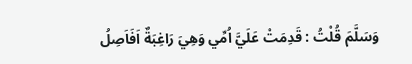وَسَلَّمَ قُلْتُ : قَدِمَتْ عَلَيَّ اُمِّي وَهِيَ رَاغِبَةٌ اَفَاَصِلُ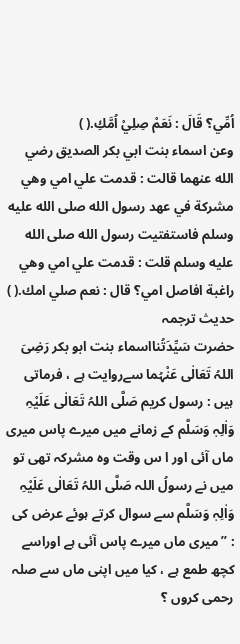اُمِّي؟ قَالَ : نَعَمْ صِلِيْ اُمَّكِ.( )
وعن اسماء بنت ابي بكر الصديق رضي الله عنهما قالت : قدمت علي امي وهي مشركة في عهد رسول الله صلى الله عليه وسلم فاستفتيت رسول الله صلى الله عليه وسلم قلت : قدمت علي امي وهي راغبة افاصل امي؟ قال : نعم صلي امك.( )
حدیث ترجمہ
حضرت سَیِّدَتُنااسماء بنت ابو بکر رَضِیَ اللہُ تَعَالٰی عَنْہُما سےروایت ہے ، فرماتی ہیں : رسول کریم صَلَّی اللہُ تَعَالٰی عَلَیْہِ وَاٰلِہٖ وَسَلَّم کے زمانے میں میرے پاس میری ماں آئی اور ا س وقت وہ مشرکہ تھی تو میں نے رسولُ اللہ صَلَّی اللہُ تَعَالٰی عَلَیْہِ وَاٰلِہٖ وَسَلَّم سے سوال کرتے ہوئے عرض کی : ’’میری ماں میرے پاس آئی ہے اوراسے کچھ طمع ہے ، کیا میں اپنی ماں سے صلہ رحمی کروں ؟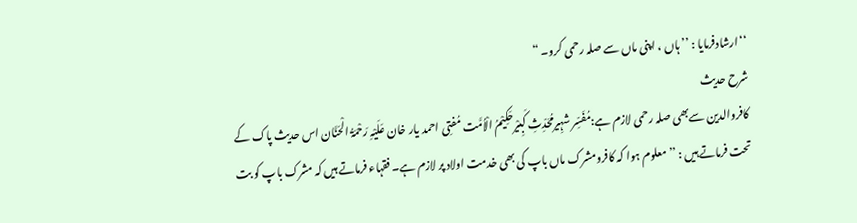‘‘ارشادفرمایا : ’’ ہاں ، اپنی ماں سے صلہ رحمی کرو۔ “
شرح حدیث
کافروالدین سےبھی صلہ رحمی لازم ہے:مُفَسِّر شہِیرمُحَدِّثِ کَبِیْرحَکِیْمُ الْاُمَّت مُفتِی احمد یار خان عَلَیْہِ رَحْمَۃُ الْحَنَّان اس حدیث پاک کے
تحت فرماتے ہیں : ’’معلوم ہوا کہ کافرومشرک ماں باپ کی بھی خدمت اولاد پر لازم ہے۔ فقہاء فرماتے ہیں کہ مشرک باپ کو بت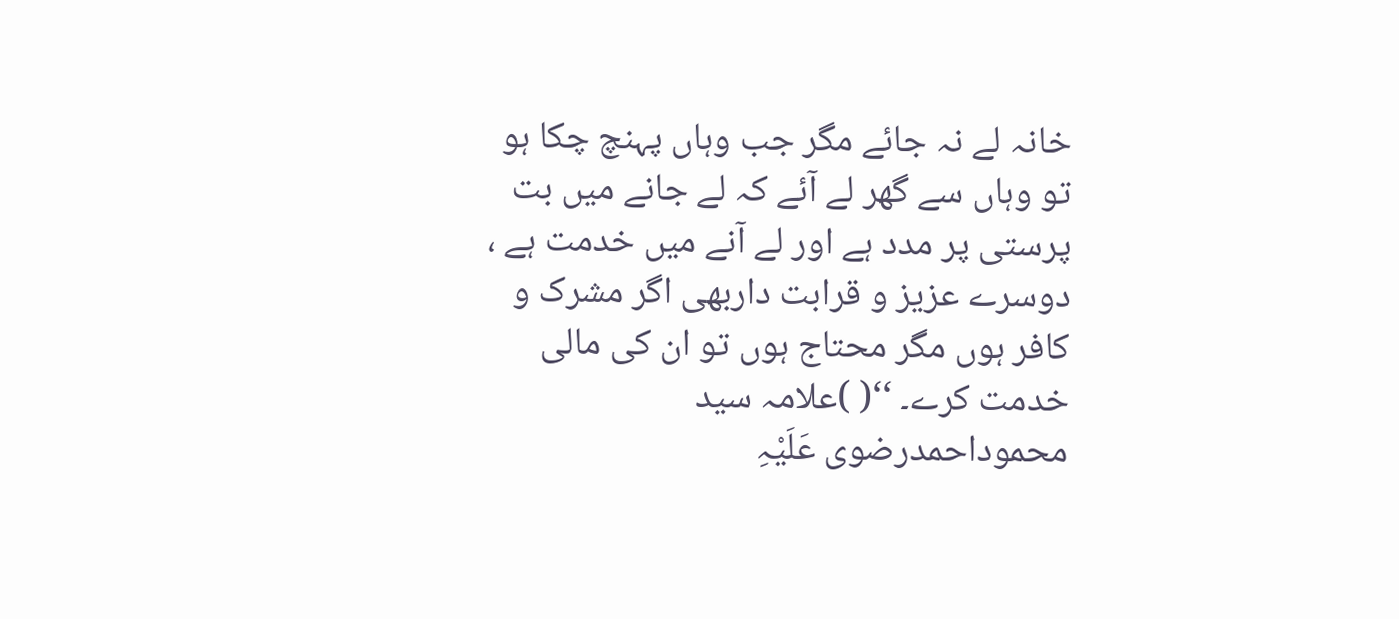خانہ لے نہ جائے مگر جب وہاں پہنچ چکا ہو تو وہاں سے گھر لے آئے کہ لے جانے میں بت پرستی پر مدد ہے اور لے آنے میں خدمت ہے ، دوسرے عزیز و قرابت داربھی اگر مشرک و کافر ہوں مگر محتاج ہوں تو ان کی مالی خدمت کرے۔ ‘‘( )علامہ سید محموداحمدرضوی عَلَیْہِ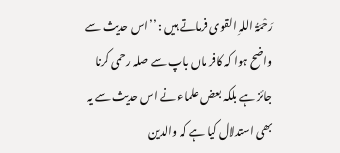رَحْمَۃُ اللہِ القوی فرماتے ہیں : ’’اس حدیث سے واضح ہوا کہ کافر ماں باپ سے صلہ رحمی کرنا جائز ہے بلکہ بعض علماء نے اس حدیث سے یہ بھی استدلال کیا ہے کہ والدین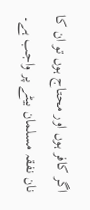اگر کافر ہوں اور محتاج ہوں تو ان کا نان نفقہ مسلمان بیٹے پر واجب ہے۔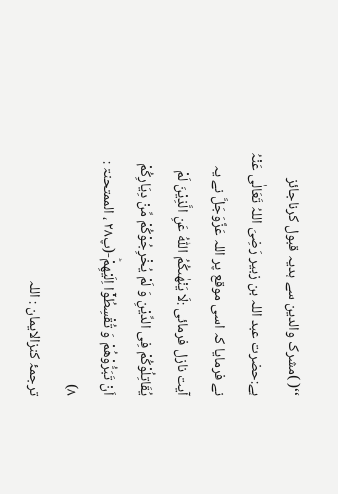‘‘( )مشرک والدین سے ہدیہ قبول کرناجائز ہے:حضرت عبد اللہ بن زبیر رَضِیَ اللہُ تَعَالٰی عَنْہُ نے فرمایا کہ اسی موقع پر اللہ عَزَّوَجَلَّ نے یہ آیت نازل فرمائی :لَا یَنْهٰىكُمُ اللّٰهُ عَنِ الَّذِیْنَ لَمْ یُقَاتِلُوْكُمْ فِی الدِّیْنِ وَ لَمْ یُخْرِجُوْكُمْ مِّنْ دِیَارِكُمْ اَنْ تَبَرُّوْهُمْ وَ تُقْسِطُوْۤا اِلَیْهِمْؕ-(پ۲۸ ، الممتحنۃ : ۸)
ترجمۂ کنزالایمان : اللہ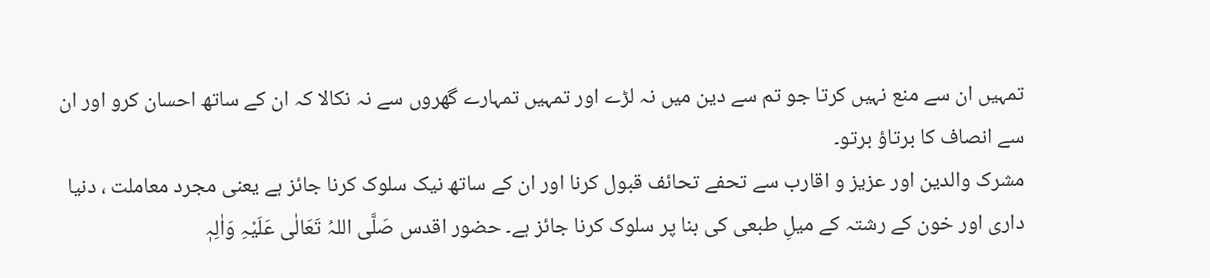تمہیں ان سے منع نہیں کرتا جو تم سے دین میں نہ لڑے اور تمہیں تمہارے گھروں سے نہ نکالا کہ ان کے ساتھ احسان کرو اور ان سے انصاف کا برتاؤ برتو۔
مشرک والدین اور عزیز و اقارب سے تحفے تحائف قبول کرنا اور ان کے ساتھ نیک سلوک کرنا جائز ہے یعنی مجرد معاملت ، دنیا داری اور خون کے رشتہ کے میلِ طبعی کی بنا پر سلوک کرنا جائز ہے۔ حضور اقدس صَلَّی اللہُ تَعَالٰی عَلَیْہِ وَاٰلِہٖ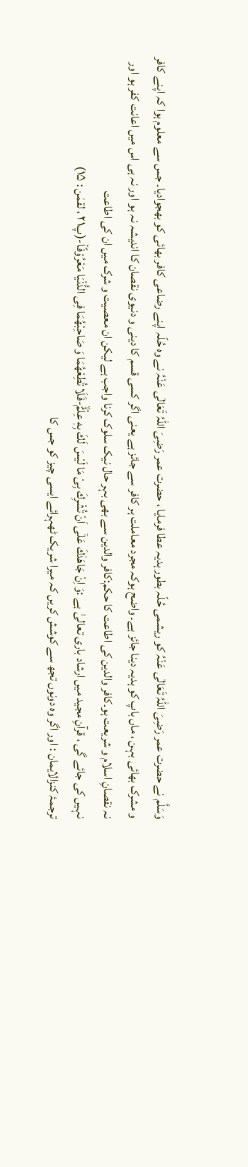وَسَلَّم نے حضرت عمر رَضِیَ اللہُ تَعَالٰی عَنْہُ کو ریشمی حُلّہ بطور ہدیہ عطا فرمایا ، حضرت عمر رَضِیَ اللہُ تَعَالٰی عَنْہُ نے وہ حُلّہ اپنے رضاعی کافر بھائی کو بھجوادیا۔ جس سے معلوم ہوا کہ اپنے کافر و مشرک بھائی بہن ، ماں باپ کو ہدیہ دینا جائز ہے۔ واضح ہوکہ مجرد معاملت ہر کافر سے جائز ہے یعنی اگر کسی قسم کا دینی و دنیوی نقصان کا اندیشہ نہ ہو اور نہ ہی اس میں اعانت کفر ہو اور نہ نقصانِ اسلام و شریعت ہو۔کافر والدین کی اطاعت کا حکم:کافر والدین سے بھی بہر حال نیک سلوک کرنا واجب ہے لیکن ان معصیت و شرک میں ان کی اطاعت
نہیں کی جائے گی ، قرآنِ مجید میں ارشاد باری تعالیٰ ہے :وَ اِنْ جَاهَدٰكَ عَلٰۤى اَنْ تُشْرِكَ بِیْ مَا لَیْسَ لَكَ بِهٖ عِلْمٌۙ-فَلَا تُطِعْهُمَا وَ صَاحِبْهُمَا فِی الدُّنْیَا مَعْرُوْفًا٘-(پ۲۱ ، لقمٰن : ۱۵)
ترجمۂ کنزالایمان : اور اگر وہ دونوں تجھ سے کوشش کریں کہ میرا شریک ٹھہرائے ایسی چیز کو جس کا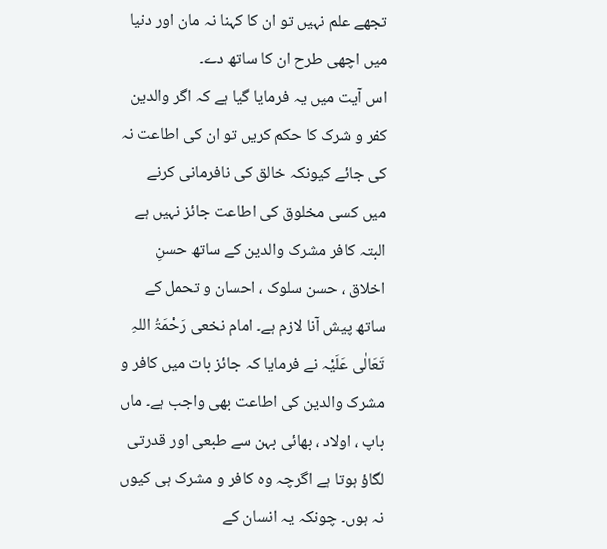تجھے علم نہیں تو ان کا کہنا نہ مان اور دنیا میں اچھی طرح ان کا ساتھ دے۔
اس آیت میں یہ فرمایا گیا ہے کہ اگر والدین کفر و شرک کا حکم کریں تو ان کی اطاعت نہ کی جائے کیونکہ خالق کی نافرمانی کرنے میں کسی مخلوق کی اطاعت جائز نہیں ہے البتہ کافر مشرک والدین کے ساتھ حسنِ اخلاق ، حسن سلوک ، احسان و تحمل کے ساتھ پیش آنا لازم ہے۔ امام نخعی رَحْمَۃُ اللہِ تَعَالٰی عَلَیْہ نے فرمایا کہ جائز بات میں کافر و مشرک والدین کی اطاعت بھی واجب ہے۔ ماں باپ ، اولاد ، بھائی بہن سے طبعی اور قدرتی لگاؤ ہوتا ہے اگرچہ وہ کافر و مشرک ہی کیوں نہ ہوں۔ چونکہ یہ انسان کے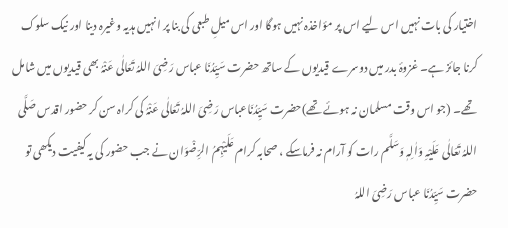اختیار کی بات نہیں اس لیے اس پر مؤاخذہ نہیں ہوگا اور اس میلِ طبعی کی بنا پر انہیں ہدیہ وغیرہ دینا اور نیک سلوک کرنا جائز ہے۔ غزوۂ بدر میں دوسرے قیدیوں کے ساتھ حضرت سَیِّدُنَا عباس رَضِیَ اللہُ تَعَالٰی عَنْہُ بھی قیدیوں میں شامل تھے۔ (جو اس وقت مسلمان نہ ہوئے تھے)حضرت سَیِّدُنَاعباس رَضِیَ اللہُ تَعَالٰی عَنْہُ کی کراہ سن کر حضور اقدس صَلَّی اللہُ تَعَالٰی عَلَیْہِ وَاٰلِہٖ وَسَلَّم رات کو آرام نہ فرماسکے ، صحابہ کرام عَلَیْہِمُ الرِّضْوَان نے جب حضور کی یہ کیفیت دیکھی تو حضرت سَیِّدُنَا عباس رَضِیَ اللہُ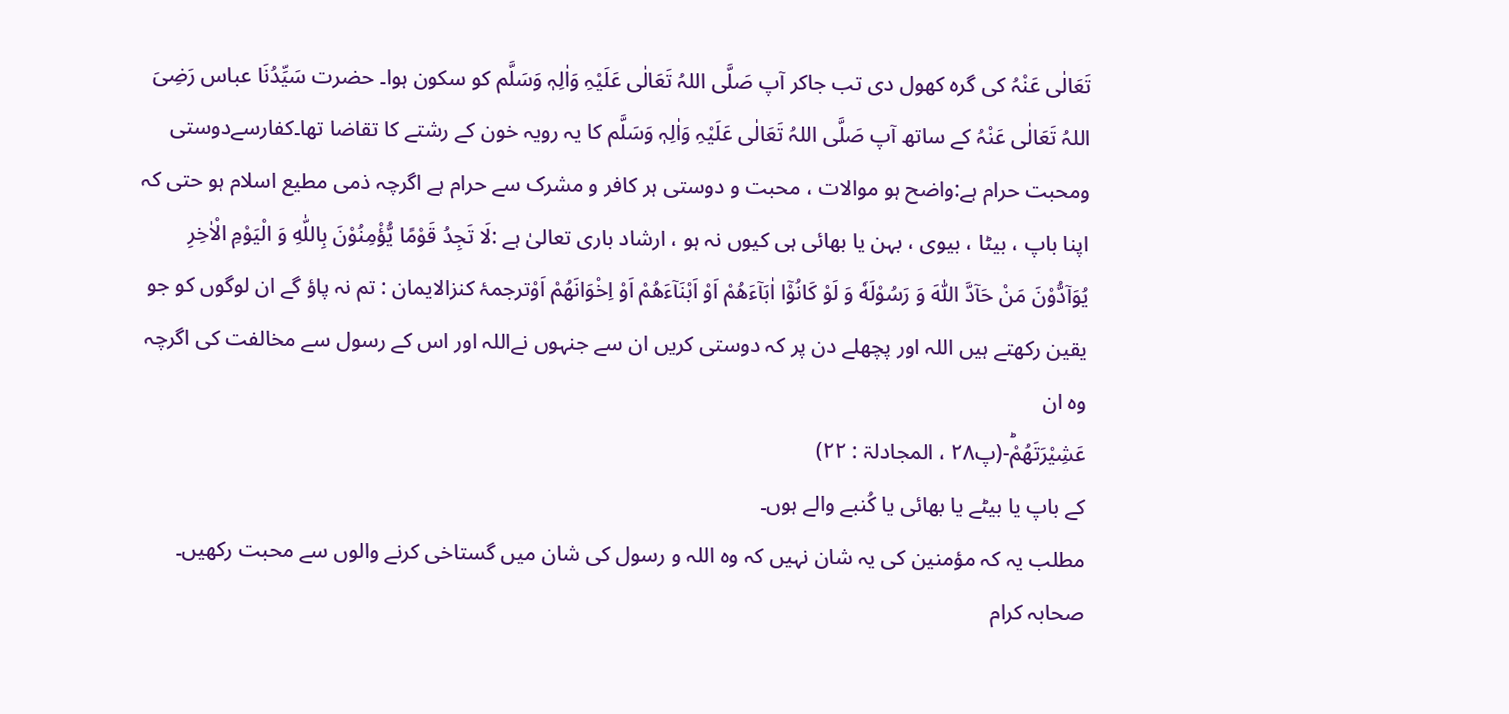تَعَالٰی عَنْہُ کی گرہ کھول دی تب جاکر آپ صَلَّی اللہُ تَعَالٰی عَلَیْہِ وَاٰلِہٖ وَسَلَّم کو سکون ہوا۔ حضرت سَیِّدُنَا عباس رَضِیَ اللہُ تَعَالٰی عَنْہُ کے ساتھ آپ صَلَّی اللہُ تَعَالٰی عَلَیْہِ وَاٰلِہٖ وَسَلَّم کا یہ رویہ خون کے رشتے کا تقاضا تھا۔کفارسےدوستی ومحبت حرام ہے:واضح ہو موالات ، محبت و دوستی ہر کافر و مشرک سے حرام ہے اگرچہ ذمی مطیع اسلام ہو حتی کہ اپنا باپ ، بیٹا ، بیوی ، بہن یا بھائی ہی کیوں نہ ہو ، ارشاد باری تعالیٰ ہے :لَا تَجِدُ قَوْمًا یُّؤْمِنُوْنَ بِاللّٰهِ وَ الْیَوْمِ الْاٰخِرِ یُوَآدُّوْنَ مَنْ حَآدَّ اللّٰهَ وَ رَسُوْلَهٗ وَ لَوْ كَانُوْۤا اٰبَآءَهُمْ اَوْ اَبْنَآءَهُمْ اَوْ اِخْوَانَهُمْ اَوْترجمۂ کنزالایمان : تم نہ پاؤ گے ان لوگوں کو جو یقین رکھتے ہیں اللہ اور پچھلے دن پر کہ دوستی کریں ان سے جنہوں نےاللہ اور اس کے رسول سے مخالفت کی اگرچہ وہ ان
عَشِیْرَتَهُمْؕ-(پ۲۸ ، المجادلۃ : ۲۲)
کے باپ یا بیٹے یا بھائی یا کُنبے والے ہوں۔
مطلب یہ کہ مؤمنین کی یہ شان نہیں کہ وہ اللہ و رسول کی شان میں گستاخی کرنے والوں سے محبت رکھیں۔ صحابہ کرام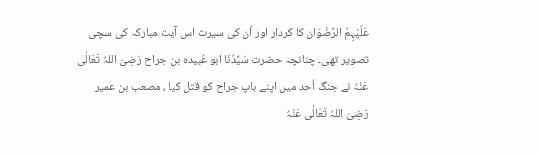عَلَیْہِمُ الرِّضْوَان کا کردار اور اُن کی سیرت اس آیت مبارکہ کی سچی تصویر تھی۔ چنانچہ حضرت سَیِّدُنَا ابو عُبیدہ بن جراح رَضِیَ اللہُ تَعَالٰی عَنْہُ نے جنگ اُحد میں اپنے باپ جراح کو قتل کیا ، مصعب بن عمیر رَضِیَ اللہُ تَعَالٰی عَنْہُ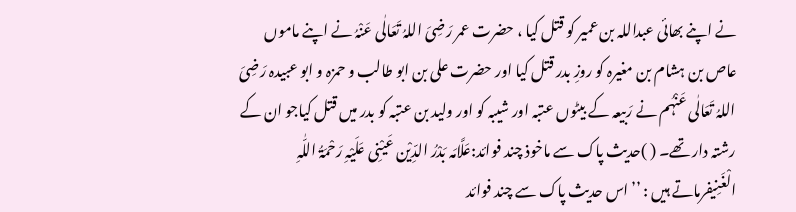نے اپنے بھائی عبداللہ بن عمیر کو قتل کیا ، حضرت عمر رَضِیَ اللہُ تَعَالٰی عَنْہُ نے اپنے ماموں عاص بن ہشام بن مغیرہ کو روزِ بدر قتل کیا اور حضرت علی بن ابو طالب و حمزہ و ابو عبیدہ رَضِیَ اللہُ تَعَالٰی عَنْہُم نے رَبیعہ کے بیٹوں عتبہ اور شیبہ کو اور ولید بن عتبہ کو بدر میں قتل کیاجو ان کے رشتہ دار تھے۔ ( )حدیث پاک سے ماخوذ چند فوائد:عَلَّامَہ بَدْرُ الدِّیْن عَیْنِی عَلَیْہِ رَحْمَۃُ اللّٰہِ الْغَنِیفرماتے ہیں : ’’اس حدیث پاک سے چند فوائد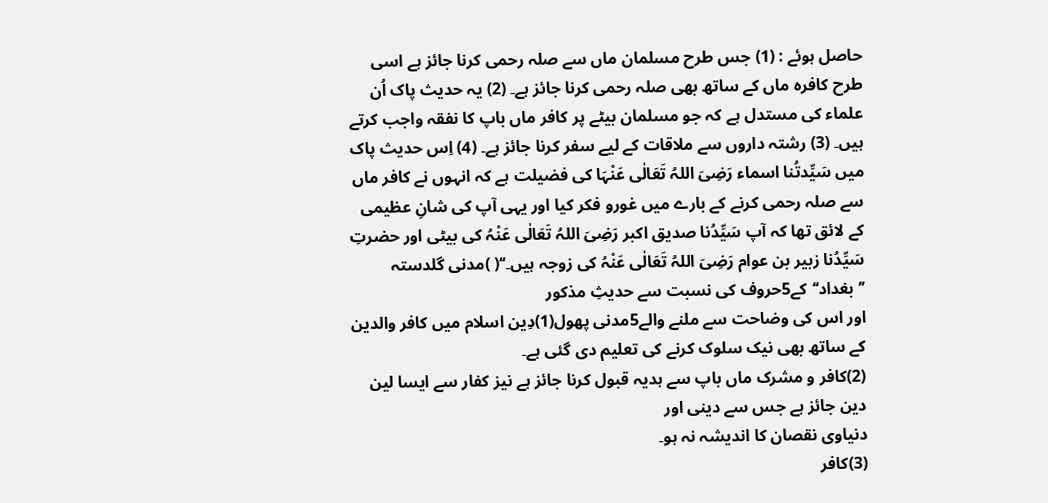حاصل ہوئے : (1) جس طرح مسلمان ماں سے صلہ رحمی کرنا جائز ہے اسی طرح کافرہ ماں کے ساتھ بھی صلہ رحمی کرنا جائز ہے۔ (2) یہ حدیث پاک اُن علماء کی مستدل ہے کہ جو مسلمان بیٹے پر کافر ماں باپ کا نفقہ واجب کرتے ہیں۔ (3) رشتہ داروں سے ملاقات کے لیے سفر کرنا جائز ہے۔ (4) اِس حدیث پاک میں سَیِّدتُنا اسماء رَضِیَ اللہُ تَعَالٰی عَنْہَا کی فضیلت ہے کہ انہوں نے کافر ماں سے صلہ رحمی کرنے کے بارے میں غورو فکر کیا اور یہی آپ کی شانِ عظیمی کے لائق تھا کہ آپ سَیِّدُنا صدیق اکبر رَضِیَ اللہُ تَعَالٰی عَنْہُ کی بیٹی اور حضرتِ سَیِّدُنا زبیر بن عوام رَضِیَ اللہُ تَعَالٰی عَنْہُ کی زوجہ ہیں۔‘‘( )مدنی گلدستہ
’’بغداد‘‘کے5حروف کی نسبت سے حدیثِ مذکور
اور اس کی وضاحت سے ملنے والے5مدنی پھول(1)دِین اسلام میں کافر والدین کے ساتھ بھی نیک سلوک کرنے کی تعلیم دی گئی ہے۔
(2)کافر و مشرک ماں باپ سے ہدیہ قبول کرنا جائز ہے نیز کفار سے ایسا لین دین جائز ہے جس سے دینی اور
دنیاوی نقصان کا اندیشہ نہ ہو۔
(3)کافر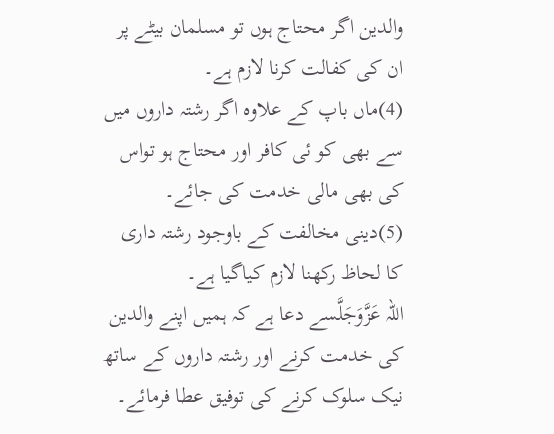والدین اگر محتاج ہوں تو مسلمان بیٹے پر ان کی کفالت کرنا لازم ہے۔
(4)ماں باپ کے علاوہ اگر رشتہ داروں میں سے بھی کو ئی کافر اور محتاج ہو تواس کی بھی مالی خدمت کی جائے۔
(5)دینی مخالفت کے باوجود رشتہ داری کا لحاظ رکھنا لازم کیاگیا ہے۔
اللہ عَزَّوَجَلَّسے دعا ہے کہ ہمیں اپنے والدین کی خدمت کرنے اور رشتہ داروں کے ساتھ نیک سلوک کرنے کی توفیق عطا فرمائے۔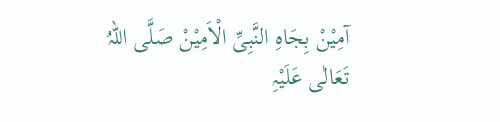آمِیْنْ بِجَاہِ النَّبِیِّ الْاَمِیْنْ صَلَّی اللہُ تَعَالٰی عَلَیْہِ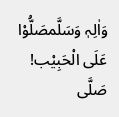وَاٰلِہٖ وَسَلَّمصَلُّوْا عَلَی الْحَبِیْب! صَلَّی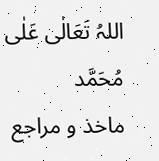اللہُ تَعَالٰی عَلٰی مُحَمَّد
ماخذ و مراجع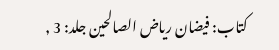کتاب: فیضان ریاض الصالحین جلد: 3 ,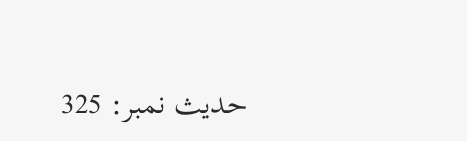حدیث نمبر: 325